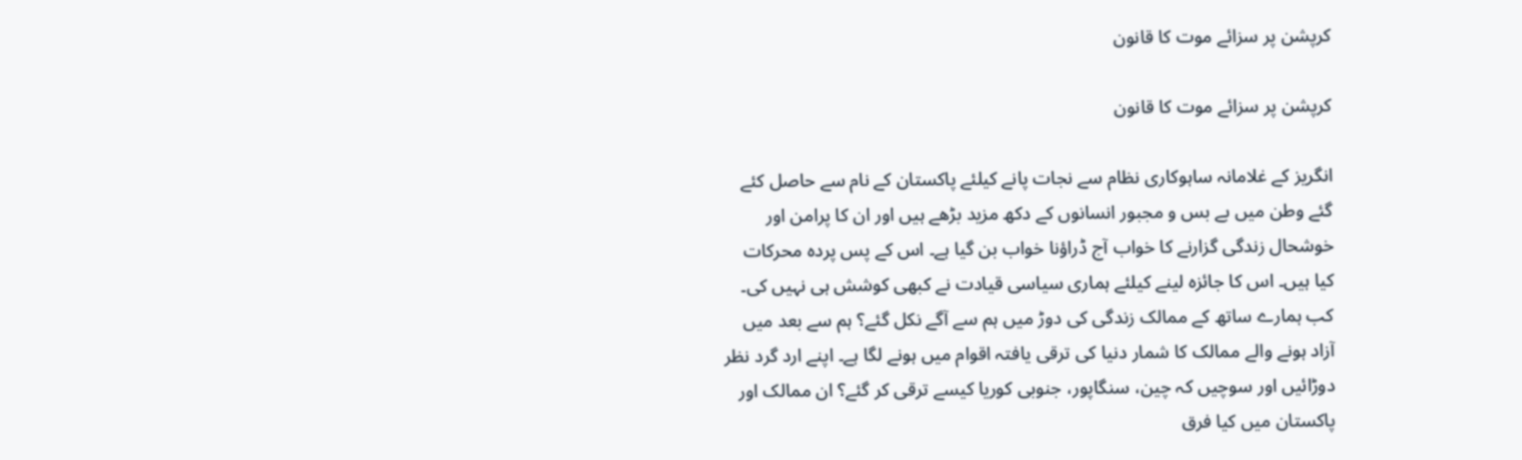کرپشن پر سزائے موت کا قانون

کرپشن پر سزائے موت کا قانون

انگریز کے غلامانہ ساہوکاری نظام سے نجات پانے کیلئے پاکستان کے نام سے حاصل کئے گئے وطن میں بے بس و مجبور انسانوں کے دکھ مزید بڑھے ہیں اور ان کا پرامن اور خوشحال زندگی گزارنے کا خواب آج ڈراؤنا خواب بن گیا ہے۔ اس کے پس پردہ محرکات کیا ہیں۔ اس کا جائزہ لینے کیلئے ہماری سیاسی قیادت نے کبھی کوشش ہی نہیں کی۔ کب ہمارے ساتھ کے ممالک زندگی کی دوڑ میں ہم سے آگے نکل گئے؟ ہم سے بعد میں آزاد ہونے والے ممالک کا شمار دنیا کی ترقی یافتہ اقوام میں ہونے لگا ہے۔ اپنے ارد گرد نظر دوڑائیں اور سوچیں کہ چین، سنگاپور، جنوبی کوریا کیسے ترقی کر گئے؟ ان ممالک اور پاکستان میں کیا فرق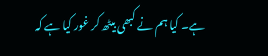ہے۔ کیا ہم نے کبھی بیٹھ کر غور کیا ہے کہ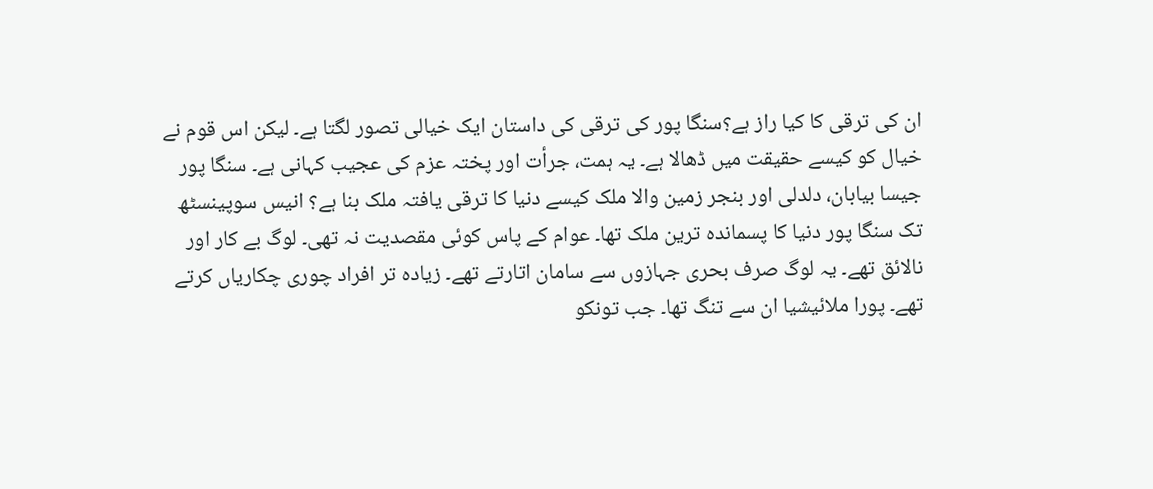ان کی ترقی کا کیا راز ہے؟سنگا پور کی ترقی کی داستان ایک خیالی تصور لگتا ہے۔ لیکن اس قوم نے خیال کو کیسے حقیقت میں ڈھالا ہے۔ یہ ہمت، جرأت اور پختہ عزم کی عجیب کہانی ہے۔ سنگا پور جیسا بیابان، دلدلی اور بنجر زمین والا ملک کیسے دنیا کا ترقی یافتہ ملک بنا ہے؟ انیس سوپینسٹھ تک سنگا پور دنیا کا پسماندہ ترین ملک تھا۔ عوام کے پاس کوئی مقصدیت نہ تھی۔ لوگ بے کار اور نالائق تھے۔ یہ لوگ صرف بحری جہازوں سے سامان اتارتے تھے۔ زیادہ تر افراد چوری چکاریاں کرتے تھے۔ پورا ملائیشیا ان سے تنگ تھا۔ جب تونکو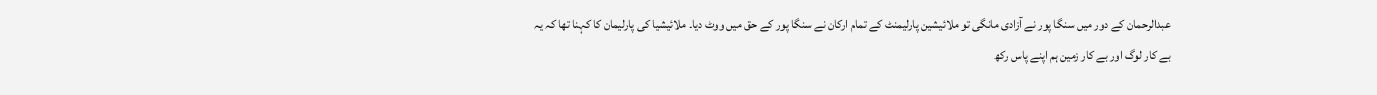عبدالرحمان کے دور میں سنگا پور نے آزادی مانگی تو ملائیشین پارلیمنٹ کے تمام ارکان نے سنگا پور کے حق میں ووٹ دیا۔ ملائیشیا کی پارلیمان کا کہنا تھا کہ یہ بے کار لوگ اور بے کار زمین ہم اپنے پاس رکھ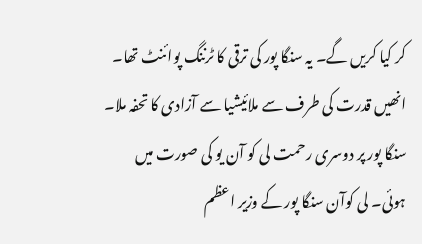کر کیا کریں گے۔ یہ سنگا پور کی ترقی کا ٹرننگ پوائنٹ تھا۔ انھیں قدرت کی طرف سے ملائیشیا سے آزادی کا تحفہ ملا۔ سنگا پور پر دوسری رحمت لی کو آن یو کی صورت میں ہوئی۔ لی کوآن سنگا پور کے وزیر اعظم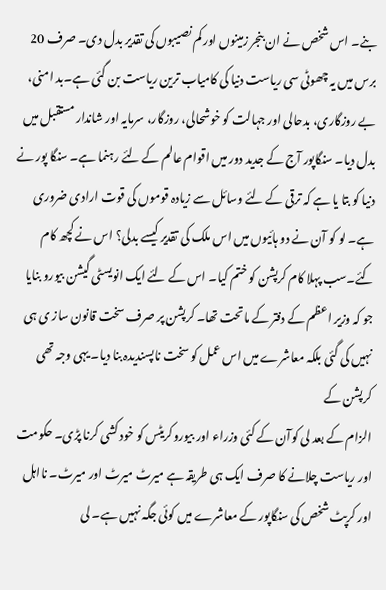بنے۔ اس شخص نے ان بنجر زمینوں اور کم نصیبوں کی تقدیر بدل دی۔ صرف 20 برس میں یہ چھوٹی سی ریاست دنیا کی کامیاب ترین ریاست بن گئی ہے۔بد امنی، بے روزگاری، بدحالی اور جہالت کو خوشحالی، روزگار، سرمایہ اور شاندار مستقبل میں بدل دیا۔ سنگاپور آج کے جدید دور میں اقوام عالم کے لئے رہنما ہے۔ سنگا پور نے دنیا کو بتا یا ہے کہ ترقی کے لئے وسائل سے زیادہ قوموں کی قوت ارادی ضروری ہے۔ لو کو آن نے دو ہائیوں میں اس ملک کی تقدیر کیسے بدلی؟ اس نے کچھ کام کئے۔سب پہلا کام کرپشن کو ختم کیا۔ اس کے لئے ایک انویسٹی گیشن بیورو بنایا جو کہ وزیر اعظم کے دفتر کے ماتحت تھا۔ کرپشن پر صرف سخت قانون ساز ی ہی نہیں کی گئی بلکہ معاشرے میں اس عمل کو سخت ناپسندیدہ بنا دیا۔ یہی وجہ تھی کرپشن کے
الزام کے بعد لی کوآن کے کئی وزراء اور بیوروکریٹس کو خود کشی کرنا پڑی۔ حکومت اور ریاست چلانے کا صرف ایک ہی طریقہ ہے میرٹ میرٹ اور میرٹ۔ نااہل اور کرپٹ شخص کی سنگاپور کے معاشرے میں کوئی جگہ نہیں ہے۔ لی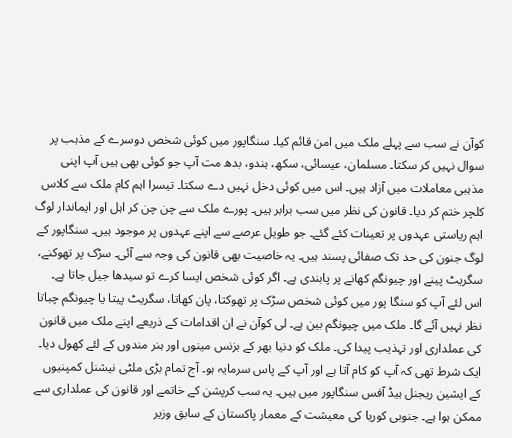کوآن نے سب سے پہلے ملک میں امن قائم کیا۔ سنگاپور میں کوئی شخص دوسرے کے مذہب پر سوال نہیں کر سکتا۔ مسلمان، عیسائی، سکھ، ہندو، بدھ مت آپ جو کوئی بھی ہیں آپ اپنی مذہبی معاملات میں آزاد ہیں۔ اس میں کوئی دخل نہیں دے سکتا۔ تیسرا اہم کام ملک سے کلاس کلچر ختم کر دیا۔ قانون کی نظر میں سب برابر ہیں۔ پورے ملک سے چن چن کر اہل اور ایماندار لوگ اہم ریاستی عہدوں پر تعینات کئے گئے۔ جو طویل عرصے سے اپنے عہدوں پر موجود ہیں۔ سنگاپور کے لوگ جنون کی حد تک صفائی پسند ہیں۔ یہ خاصیت بھی قانون کی وجہ سے آئی۔ سڑک پر تھوکنے، سگریٹ پینے اور چیونگم کھانے پر پابندی ہے۔ اگر کوئی شخص ایسا کرے تو سیدھا جیل جاتا ہے۔ اس لئے آپ کو سنگا پور میں کوئی شخص سڑک پر تھوکتا، پان کھاتا، سگریٹ پیتا یا چیونگم چباتا نظر نہیں آئے گا۔ ملک میں چیونگم بین ہے۔ لی کوآن نے ان اقدامات کے ذریعے اپنے ملک میں قانون کی عملداری اور تہذیب پیدا کی۔ ملک کو دنیا بھر کے بزنس مینوں اور ہنر مندوں کے لئے کھول دیا۔ ایک شرط تھی کہ آپ کو کام آتا ہے اور آپ کے پاس سرمایہ ہو۔ آج تمام بڑی ملٹی نیشنل کمپنیوں کے ایشین ریجنل ہیڈ آفس سنگاپور میں ہیں۔ یہ سب کرپشن کے خاتمے اور قانون کی عملداری سے ممکن ہوا ہے۔ جنوبی کوریا کی معیشت کے معمار پاکستان کے سابق وزیر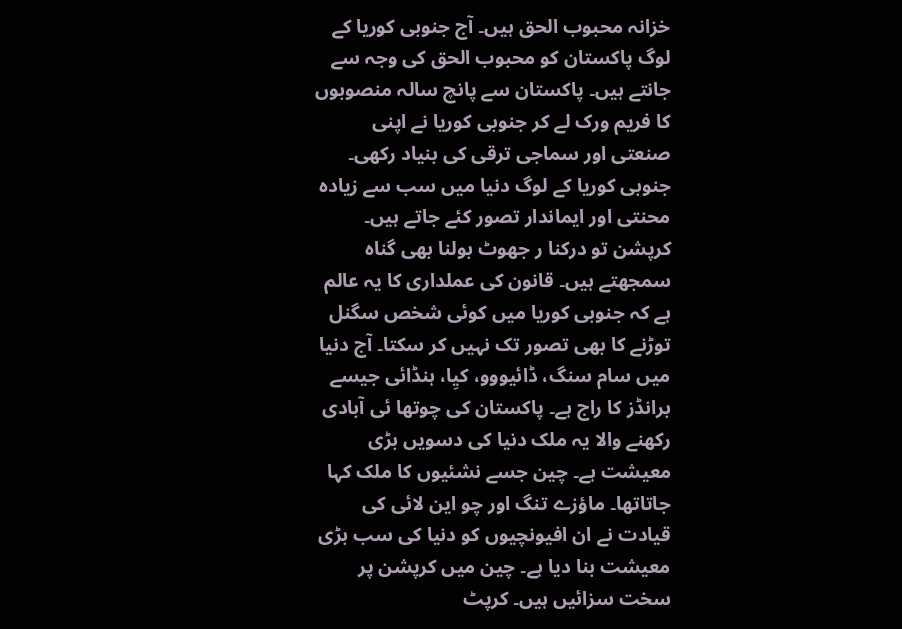خزانہ محبوب الحق ہیں۔ آج جنوبی کوریا کے لوگ پاکستان کو محبوب الحق کی وجہ سے جانتے ہیں۔ پاکستان سے پانچ سالہ منصوبوں کا فریم ورک لے کر جنوبی کوریا نے اپنی صنعتی اور سماجی ترقی کی بنیاد رکھی۔ جنوبی کوریا کے لوگ دنیا میں سب سے زیادہ محنتی اور ایماندار تصور کئے جاتے ہیں۔ کرپشن تو درکنا ر جھوٹ بولنا بھی گناہ سمجھتے ہیں۔ قانون کی عملداری کا یہ عالم ہے کہ جنوبی کوریا میں کوئی شخص سگنل توڑنے کا بھی تصور تک نہیں کر سکتا۔ آج دنیا میں سام سنگ، ڈائیووو، کیِا، ہنڈائی جیسے برانڈز کا راج ہے۔ پاکستان کی چوتھا ئی آبادی رکھنے والا یہ ملک دنیا کی دسویں بڑی معیشت ہے۔ چین جسے نشئیوں کا ملک کہا جاتاتھا۔ ماؤزے تنگ اور چو این لائی کی قیادت نے ان افیونچیوں کو دنیا کی سب بڑی معیشت بنا دیا ہے۔ چین میں کرپشن پر سخت سزائیں ہیں۔ کرپٹ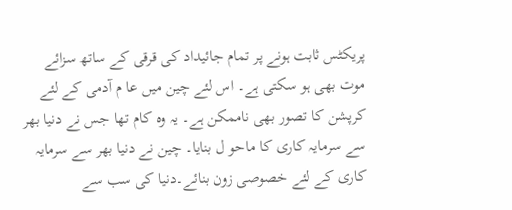پریکٹس ثابت ہونے پر تمام جائیداد کی قرقی کے ساتھ سزائے موت بھی ہو سکتی ہے۔ اس لئے چین میں عا م آدمی کے لئے کرپشن کا تصور بھی ناممکن ہے۔ یہ وہ کام تھا جس نے دنیا بھر سے سرمایہ کاری کا ماحو ل بنایا۔ چین نے دنیا بھر سے سرمایہ کاری کے لئے خصوصی زون بنائے۔دنیا کی سب سے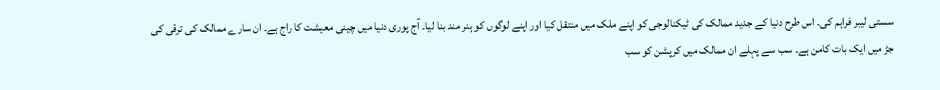سستی لیبر فراہم کی۔ اس طرح دنیا کے جدید ممالک کی ٹیکنالوجی کو اپنے ملک میں منتقل کیا اور اپنے لوگوں کو ہنر مند بنا لیا۔ آج پوری دنیا میں چینی معیشت کا راج ہے۔ ان سارے ممالک کی ترقی کی جڑ میں ایک بات کامن ہے۔ سب سے پہلے ان ممالک میں کرپشن کو سب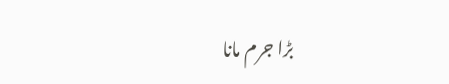بڑا جرم مانا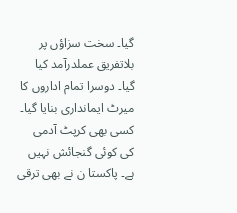گیا۔ سخت سزاؤں پر بلاتفریق عملدرآمد کیا گیا۔ دوسرا تمام اداروں کا میرٹ ایمانداری بنایا گیا۔ کسی بھی کرپٹ آدمی کی کوئی گنجائش نہیں ہے۔ پاکستا ن نے بھی ترقی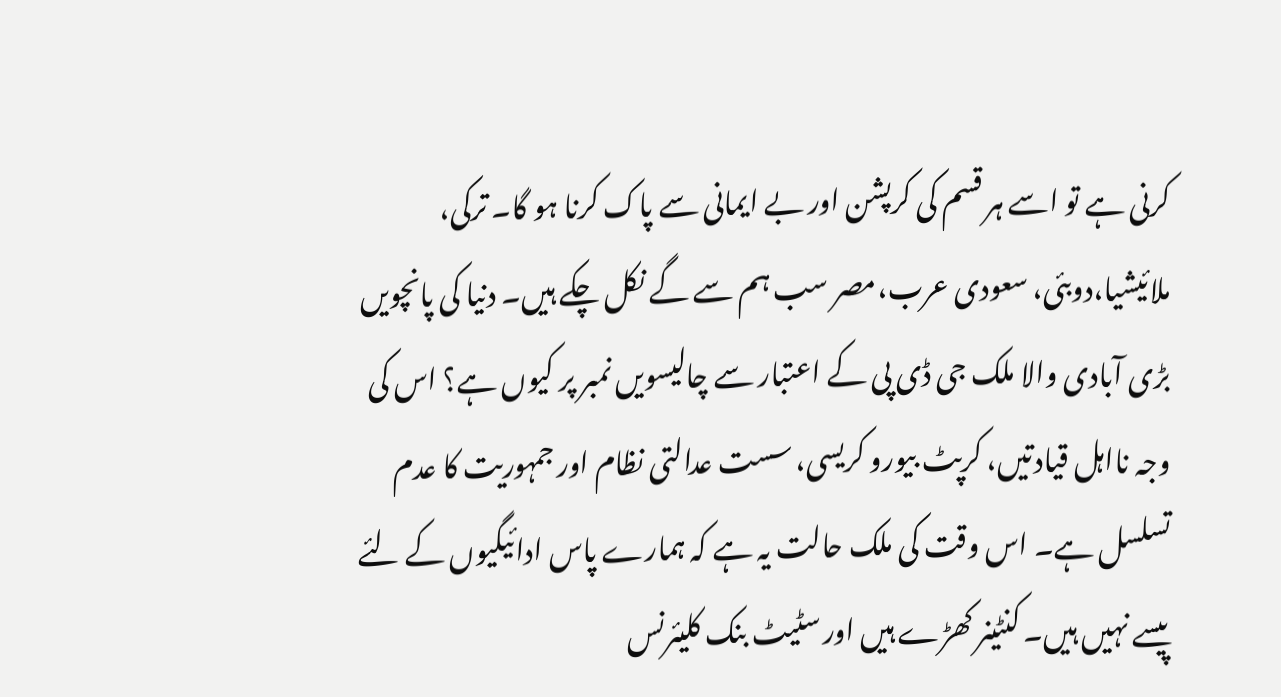کرنی ہے تو اسے ہر قسم کی کرپشن اور بے ایمانی سے پاک کرنا ہو گا۔ ترکی، ملائیشیا،دوبئی، سعودی عرب،مصر سب ہم سے گے نکل چکے ہیں۔ دنیا کی پانچویں بڑی آبادی والا ملک جی ڈی پی کے اعتبار سے چالیسویں نمبر پر کیوں ہے؟ اس کی وجہ نااہل قیادتیں، کرپٹ بیورو کریسی، سست عدالتی نظام اور جمہوریت کا عدم تسلسل ہے۔ اس وقت کی ملک حالت یہ ہے کہ ہمارے پاس ادائیگیوں کے لئے پیسے نہیں ہیں۔ کنٹینر کھڑے ہیں اور سٹیٹ بنک کلیئرنس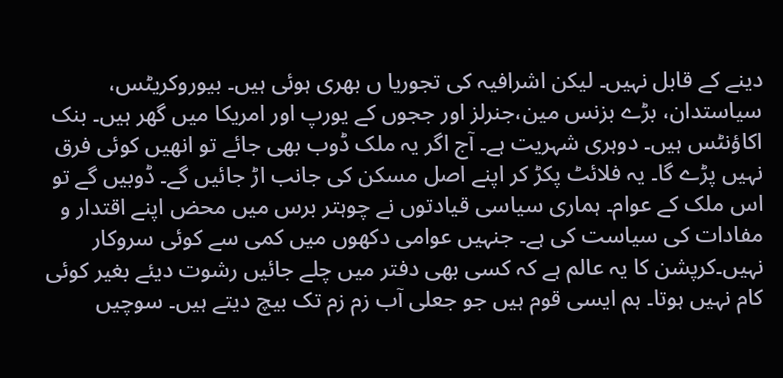دینے کے قابل نہیں۔ لیکن اشرافیہ کی تجوریا ں بھری ہوئی ہیں۔ بیوروکریٹس، سیاستدان، بڑے بزنس مین،جنرلز اور ججوں کے یورپ اور امریکا میں گھر ہیں۔ بنک اکاؤنٹس ہیں۔ دوہری شہریت ہے۔ آج اگر یہ ملک ڈوب بھی جائے تو انھیں کوئی فرق نہیں پڑے گا۔ یہ فلائٹ پکڑ کر اپنے اصل مسکن کی جانب اڑ جائیں گے۔ ڈوبیں گے تو اس ملک کے عوام۔ ہماری سیاسی قیادتوں نے چوہتر برس میں محض اپنے اقتدار و مفادات کی سیاست کی ہے۔ جنہیں عوامی دکھوں میں کمی سے کوئی سروکار نہیں۔کرپشن کا یہ عالم ہے کہ کسی بھی دفتر میں چلے جائیں رشوت دیئے بغیر کوئی کام نہیں ہوتا۔ ہم ایسی قوم ہیں جو جعلی آب زم زم تک بیچ دیتے ہیں۔ سوچیں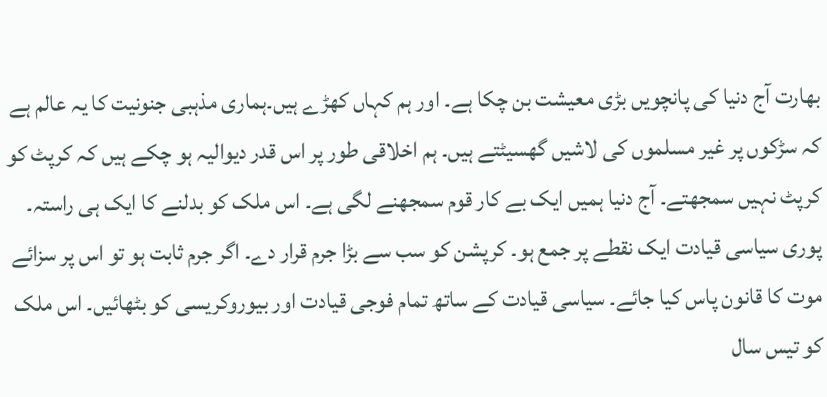بھارت آج دنیا کی پانچویں بڑی معیشت بن چکا ہے۔ اور ہم کہاں کھڑے ہیں۔ہماری مذہبی جنونیت کا یہ عالم ہے کہ سڑکوں پر غیر مسلموں کی لاشیں گھسیٹتے ہیں۔ ہم اخلاقی طور پر اس قدر دیوالیہ ہو چکے ہیں کہ کرپٹ کو کرپٹ نہیں سمجھتے۔ آج دنیا ہمیں ایک بے کار قوم سمجھنے لگی ہے۔ اس ملک کو بدلنے کا ایک ہی راستہ۔ پوری سیاسی قیادت ایک نقطے پر جمع ہو۔ کرپشن کو سب سے بڑا جرم قرار دے۔ اگر جرم ثابت ہو تو اس پر سزائے موت کا قانون پاس کیا جائے۔ سیاسی قیادت کے ساتھ تمام فوجی قیادت اور بیوروکریسی کو بٹھائیں۔ اس ملک کو تیس سال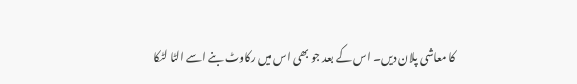کا معاشی پلان دیں۔ اس کے بعد جو بھی اس میں رکاوٹ بنے اسے الٹا لٹکا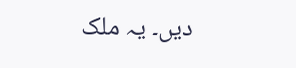دیں۔ یہ ملک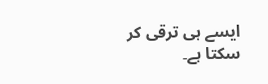ایسے ہی ترقی کر سکتا ہے۔